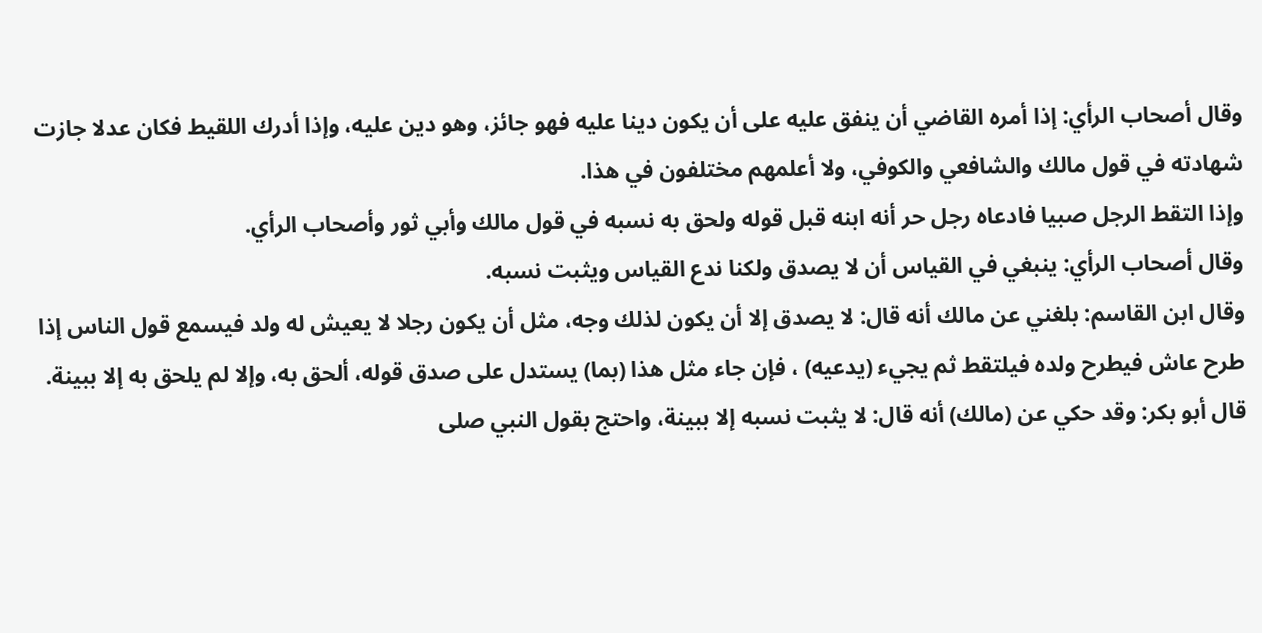وقال أصحاب الرأي: إذا أمره القاضي أن ينفق عليه على أن يكون دينا عليه فهو جائز، وهو دين عليه، وإذا أدرك اللقيط فكان عدلا جازت شهادته في قول مالك والشافعي والكوفي، ولا أعلمهم مختلفون في هذا.
وإذا التقط الرجل صبيا فادعاه رجل حر أنه ابنه قبل قوله ولحق به نسبه في قول مالك وأبي ثور وأصحاب الرأي.
وقال أصحاب الرأي: ينبغي في القياس أن لا يصدق ولكنا ندع القياس ويثبت نسبه.
وقال ابن القاسم: بلغني عن مالك أنه قال: لا يصدق إلا أن يكون لذلك وجه، مثل أن يكون رجلا لا يعيش له ولد فيسمع قول الناس إذا طرح عاش فيطرح ولده فيلتقط ثم يجيء (يدعيه) ، فإن جاء مثل هذا (بما) يستدل على صدق قوله، ألحق به، وإلا لم يلحق به إلا ببينة.
قال أبو بكر: وقد حكي عن (مالك) أنه قال: لا يثبت نسبه إلا ببينة، واحتج بقول النبي صلى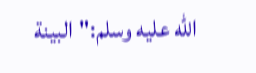الله عليه وسلم:"البينة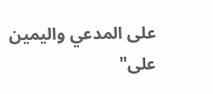على المدعي واليمين على"